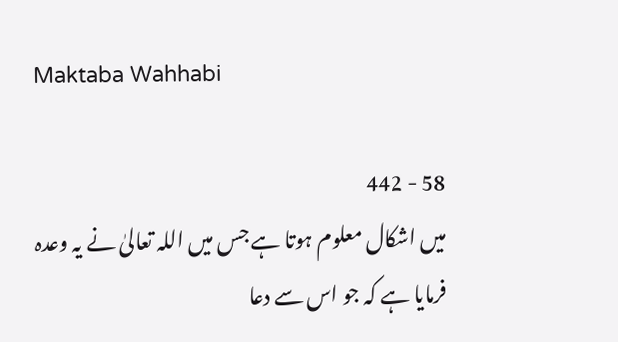Maktaba Wahhabi

58 - 442
میں اشکال معلوم ہوتا ہے جس میں اللہ تعالیٰ نے یہ وعدہ فرمایا ہے کہ جو اس سے دعا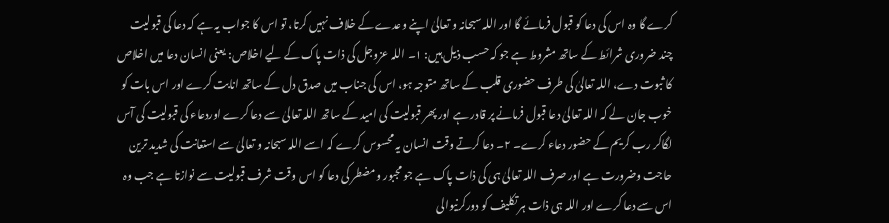کرے گا وہ اس کی دعا کو قبول فرمائے گا اور اللہ سبحانہ و تعالیٰ اپنے وعدے کے خلاف نہیں کرتا، تو اس کا جواب یہ ہے کہ دعا کی قبولیت چند ضروری شرائط کے ساتھ مشروط ہے جو کہ حسب ذیل ہیں: ۱۔ اللہ عزوجل کی ذات پاک کے لیے اخلاص: یعنی انسان دعا میں اخلاص کا ثبوت دے، اللہ تعالیٰ کی طرف حضوری قلب کے ساتھ متوجہ ہو، اس کی جناب میں صدق دل کے ساتھ انابت کرے اور اس بات کو خوب جان لے کہ اللہ تعالیٰ دعا قبول فرمانے پر قادر ہے اور پھر قبولیت کی امید کے ساتھ اللہ تعالیٰ سے دعا کرے اوردعاء کی قبولیت کی آس لگاکر رب کریم کے حضور دعاء کرے۔ ۲۔ دعا کرتے وقت انسان یہ محسوس کرے کہ اسے اللہ سبحانہ و تعالیٰ سے استعانت کی شدید ترین حاجت وضرورت ہے اور صرف اللہ تعالیٰ ہی کی ذات پاک ہے جو مجبور ومضطر کی دعا کو اس وقت شرف قبولیت سے نوازتا ہے جب وہ اس سے دعا کرے اور اللہ ہی ذات ہر تکلیف کو دورکرنیوالی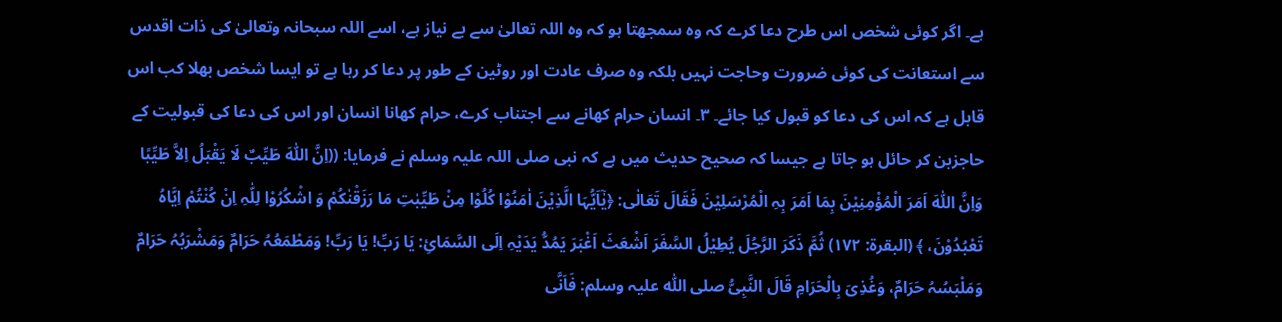ہے۔ اگر کوئی شخص اس طرح دعا کرے کہ وہ سمجھتا ہو کہ وہ اللہ تعالیٰ سے بے نیاز ہے، اسے اللہ سبحانہ وتعالیٰ کی ذات اقدس سے استعانت کی کوئی ضرورت وحاجت نہیں بلکہ وہ صرف عادت اور روٹین کے طور پر دعا کر رہا ہے تو ایسا شخص بھلا کب اس قابل ہے کہ اس کی دعا کو قبول کیا جائے۔ ۳۔ انسان حرام کھانے سے اجتناب کرے، حرام کھانا انسان اور اس کی دعا کی قبولیت کے حاجزبن کر حائل ہو جاتا ہے جیسا کہ صحیح حدیث میں ہے کہ نبی صلی اللہ علیہ وسلم نے فرمایا: ((اِنَّ اللّٰہَ طَیِّبٌ لَا یَقْبَلُ اِلاَّ طَیِّبًا وَاِنَّ اللّٰہَ اَمَرَ الْمُؤْمِنِیْنَ بِمَا اَمَرَ بِہِ الْمُرْسَلِیْنَ فَقَالَ تَعَالٰی: ﴿یٰٓاَیُّہَا الَّذِیْنَ اٰمَنُوْا کُلُوْا مِنْ طَیِّبٰتِ مَا رَزَقْنٰکُمْ وَ اشْکُرُوْا لِلّٰہِ اِنْ کُنْتُمْ اِیَّاہُ تَعْبُدُوْنَ، ﴾ (البقرۃ: ۱۷۲) ثُمَّ ذَکَرَ الرَّجُلَ یُطِیْلُ السَّفَرَ اَشْعَثَ اَغْبَرَ یَمُدُّ یَدَیْہِ اِلَی السَّمَائِ: یَا رَبِّ! یَا رَبِّ! وَمَطْمَعُہُ حَرَامٌ وَمَشْرَبُہُ حَرَامٌ وَمَلْبَسُہُ حَرَامٌ، وَغُذِیَ بِالْحَرَامِ قَالَ النَّبِیُّ صلی اللّٰہ علیہ وسلم: فَاَنَّی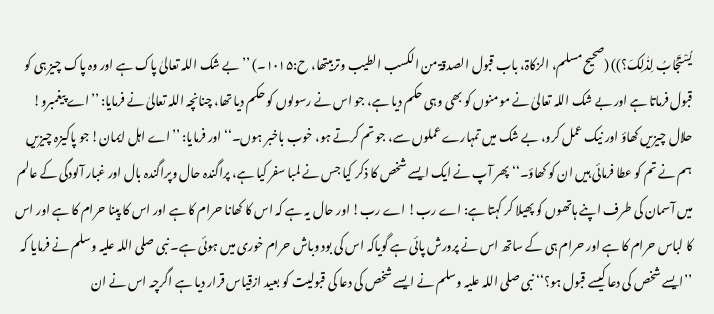یُسْتَجَابُ لِذٰلِکَ؟)) (صحیح مسلم، الزکاۃ، باب قبول الصدقۃ من الکسب الطیب وتربیتھا، ح:۱۰۱۵۔) ’’بے شک اللہ تعالیٰ پاک ہے اور وہ پاک چیز ہی کو قبول فرماتا ہے اور بے شک اللہ تعالیٰ نے مومنوں کو بھی وہی حکم دیا ہے، جو اس نے رسولوں کو حکم دیا تھا، چنانچہ اللہ تعالیٰ نے فرمایا: ’’اے پیغمبرو! حلال چیزیں کھاؤ اور نیک عمل کرو، بے شک میں تمہارے عملوں سے، جو تم کرتے ہو، خوب باخبر ہوں۔‘‘ اور فرمایا: ’’اے اہل ایمان! جو پاکیزہ چیزیں ہم نے تم کو عطا فرمائی ہیں ان کو کھاؤ۔‘‘ پھر آپ نے ایک ایسے شخص کا ذکر کیا جس نے لمبا سفر کیا ہے، پراگندہ حال وپراگندہ بال اور غبار آلودگی کے عالم میں آسمان کی طرف اپنے ہاتھوں کو پھیلا کر کہتا ہے: اے رب! اے رب! اور حال یہ ہے کہ اس کا کھانا حرام کا ہے اور اس کا پینا حرام کا ہے اور اس کا لباس حرام کا ہے اور حرام ہی کے ساتھ اس نے پرورش پائی ہے گویاکہ اس کی بود وباش حرام خوری میں ہوئی ہے۔ نبی صلی اللہ علیہ وسلم نے فرمایا کہ ’’ایسے شخص کی دعا کیسے قبول ہو؟‘‘ نبی صلی اللہ علیہ وسلم نے ایسے شخص کی دعا کی قبولیت کو بعید ازقیاس قرار دیا ہے اگرچہ اس نے ان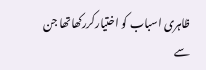ظاہری اسباب کو اختیارکررکھاتھا جن سے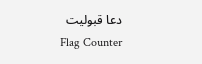دعا قبولیت
Flag Counter